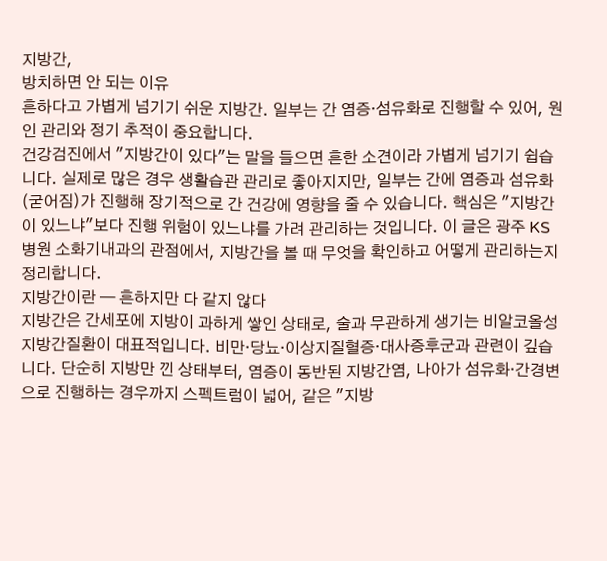지방간,
방치하면 안 되는 이유
흔하다고 가볍게 넘기기 쉬운 지방간. 일부는 간 염증·섬유화로 진행할 수 있어, 원인 관리와 정기 추적이 중요합니다.
건강검진에서 "지방간이 있다"는 말을 들으면 흔한 소견이라 가볍게 넘기기 쉽습니다. 실제로 많은 경우 생활습관 관리로 좋아지지만, 일부는 간에 염증과 섬유화(굳어짐)가 진행해 장기적으로 간 건강에 영향을 줄 수 있습니다. 핵심은 "지방간이 있느냐"보다 진행 위험이 있느냐를 가려 관리하는 것입니다. 이 글은 광주 KS병원 소화기내과의 관점에서, 지방간을 볼 때 무엇을 확인하고 어떻게 관리하는지 정리합니다.
지방간이란 — 흔하지만 다 같지 않다
지방간은 간세포에 지방이 과하게 쌓인 상태로, 술과 무관하게 생기는 비알코올성 지방간질환이 대표적입니다. 비만·당뇨·이상지질혈증·대사증후군과 관련이 깊습니다. 단순히 지방만 낀 상태부터, 염증이 동반된 지방간염, 나아가 섬유화·간경변으로 진행하는 경우까지 스펙트럼이 넓어, 같은 "지방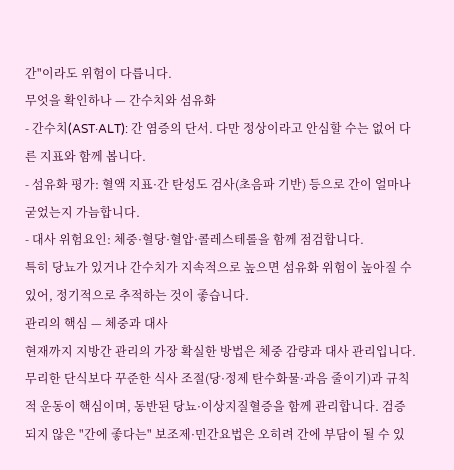간"이라도 위험이 다릅니다.
무엇을 확인하나 — 간수치와 섬유화
- 간수치(AST·ALT): 간 염증의 단서. 다만 정상이라고 안심할 수는 없어 다른 지표와 함께 봅니다.
- 섬유화 평가: 혈액 지표·간 탄성도 검사(초음파 기반) 등으로 간이 얼마나 굳었는지 가늠합니다.
- 대사 위험요인: 체중·혈당·혈압·콜레스테롤을 함께 점검합니다.
특히 당뇨가 있거나 간수치가 지속적으로 높으면 섬유화 위험이 높아질 수 있어, 정기적으로 추적하는 것이 좋습니다.
관리의 핵심 — 체중과 대사
현재까지 지방간 관리의 가장 확실한 방법은 체중 감량과 대사 관리입니다. 무리한 단식보다 꾸준한 식사 조절(당·정제 탄수화물·과음 줄이기)과 규칙적 운동이 핵심이며, 동반된 당뇨·이상지질혈증을 함께 관리합니다. 검증되지 않은 "간에 좋다는" 보조제·민간요법은 오히려 간에 부담이 될 수 있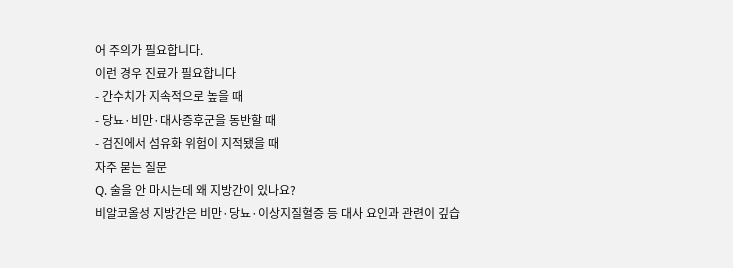어 주의가 필요합니다.
이런 경우 진료가 필요합니다
- 간수치가 지속적으로 높을 때
- 당뇨·비만·대사증후군을 동반할 때
- 검진에서 섬유화 위험이 지적됐을 때
자주 묻는 질문
Q. 술을 안 마시는데 왜 지방간이 있나요?
비알코올성 지방간은 비만·당뇨·이상지질혈증 등 대사 요인과 관련이 깊습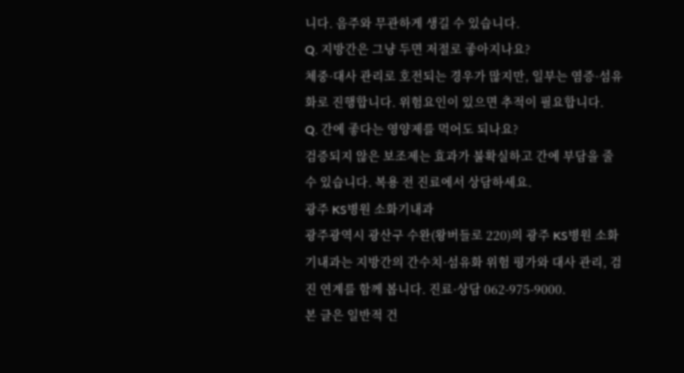니다. 음주와 무관하게 생길 수 있습니다.
Q. 지방간은 그냥 두면 저절로 좋아지나요?
체중·대사 관리로 호전되는 경우가 많지만, 일부는 염증·섬유화로 진행합니다. 위험요인이 있으면 추적이 필요합니다.
Q. 간에 좋다는 영양제를 먹어도 되나요?
검증되지 않은 보조제는 효과가 불확실하고 간에 부담을 줄 수 있습니다. 복용 전 진료에서 상담하세요.
광주 KS병원 소화기내과
광주광역시 광산구 수완(왕버들로 220)의 광주 KS병원 소화기내과는 지방간의 간수치·섬유화 위험 평가와 대사 관리, 검진 연계를 함께 봅니다. 진료·상담 062-975-9000.
본 글은 일반적 건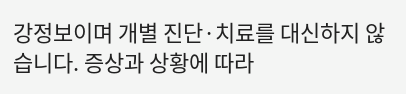강정보이며 개별 진단·치료를 대신하지 않습니다. 증상과 상황에 따라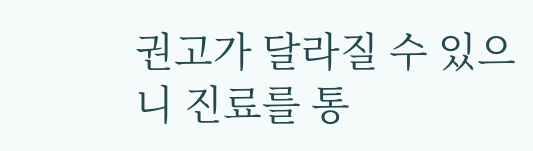권고가 달라질 수 있으니 진료를 통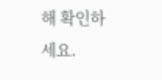해 확인하세요.